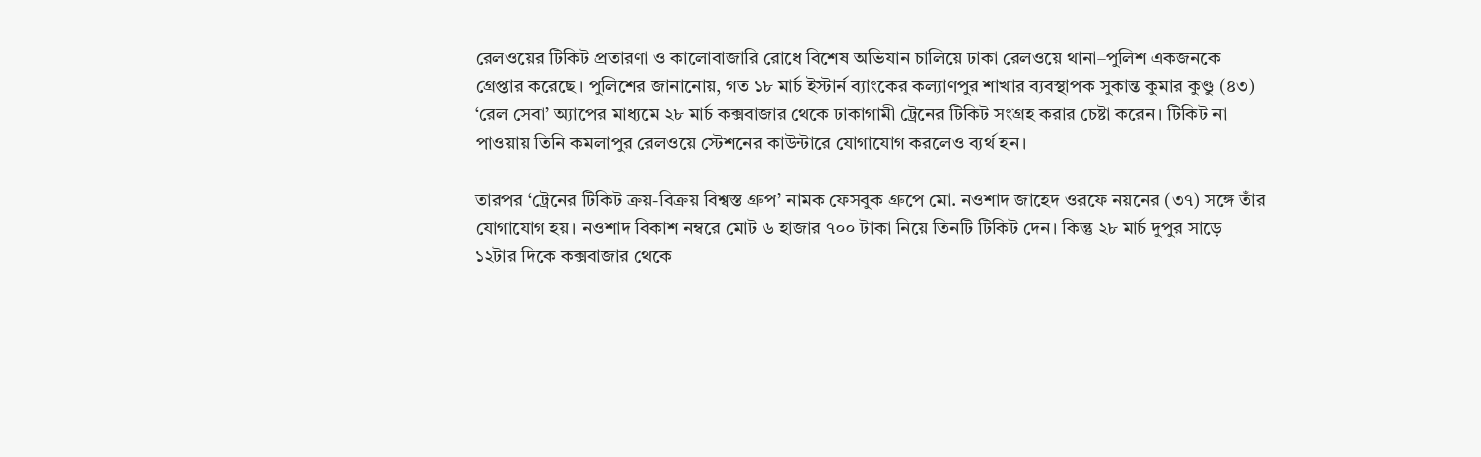রেলওয়ের টিকিট প্রতারণা ও কালোবাজারি রোধে বিশেষ অভিযান চালিয়ে ঢাকা রেলওয়ে থানা–পুলিশ একজনকে গ্রেপ্তার করেছে। পুলিশের জানানোয়, গত ১৮ মার্চ ইস্টার্ন ব্যাংকের কল্যাণপুর শাখার ব্যবস্থাপক সুকান্ত কুমার কুণ্ডু (৪৩) ‘রেল সেবা’ অ্যাপের মাধ্যমে ২৮ মার্চ কক্সবাজার থেকে ঢাকাগামী ট্রেনের টিকিট সংগ্রহ করার চেষ্টা করেন। টিকিট না পাওয়ায় তিনি কমলাপুর রেলওয়ে স্টেশনের কাউন্টারে যোগাযোগ করলেও ব্যর্থ হন।

তারপর ‘ট্রেনের টিকিট ক্রয়-বিক্রয় বিশ্বস্ত গ্রুপ’ নামক ফেসবুক গ্রুপে মো. নওশাদ জাহেদ ওরফে নয়নের (৩৭) সঙ্গে তাঁর যোগাযোগ হয়। নওশাদ বিকাশ নম্বরে মোট ৬ হাজার ৭০০ টাকা নিয়ে তিনটি টিকিট দেন। কিন্তু ২৮ মার্চ দুপুর সাড়ে ১২টার দিকে কক্সবাজার থেকে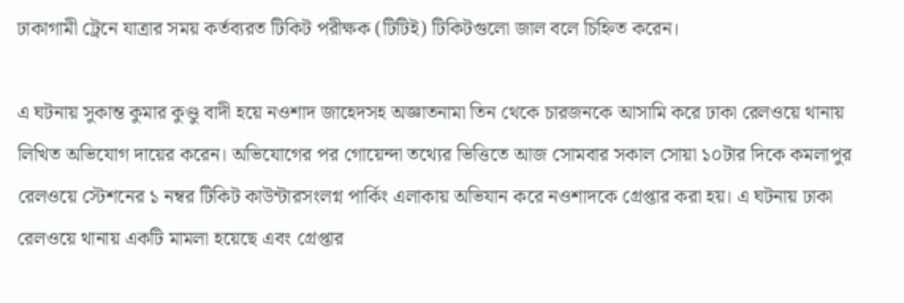ঢাকাগামী ট্রেনে যাত্রার সময় কর্তব্যরত টিকিট পরীক্ষক (টিটিই) টিকিটগুলো জাল বলে চিহ্নিত করেন।

এ ঘটনায় সুকান্ত কুমার কুণ্ডু বাদী হয়ে নওশাদ জাহেদসহ অজ্ঞাতনামা তিন থেকে চারজনকে আসামি করে ঢাকা রেলওয়ে থানায় লিখিত অভিযোগ দায়ের করেন। অভিযোগের পর গোয়েন্দা তথ্যের ভিত্তিতে আজ সোমবার সকাল সোয়া ১০টার দিকে কমলাপুর রেলওয়ে স্টেশনের ১ নম্বর টিকিট কাউন্টারসংলগ্ন পার্কিং এলাকায় অভিযান করে নওশাদকে গ্রেপ্তার করা হয়। এ ঘটনায় ঢাকা রেলওয়ে থানায় একটি মামলা হয়েছে এবং গ্রেপ্তার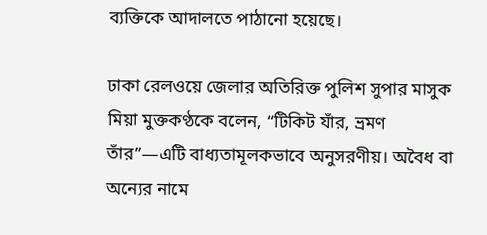ব্যক্তিকে আদালতে পাঠানো হয়েছে।

ঢাকা রেলওয়ে জেলার অতিরিক্ত পুলিশ সুপার মাসুক মিয়া মুক্তকণ্ঠকে বলেন, “টিকিট যাঁর, ভ্রমণ তাঁর”—এটি বাধ্যতামূলকভাবে অনুসরণীয়। অবৈধ বা অন্যের নামে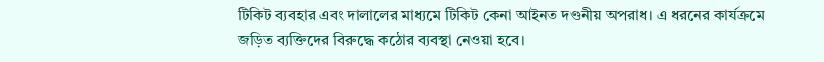টিকিট ব্যবহার এবং দালালের মাধ্যমে টিকিট কেনা আইনত দণ্ডনীয় অপরাধ। এ ধরনের কার্যক্রমে জড়িত ব্যক্তিদের বিরুদ্ধে কঠোর ব্যবস্থা নেওয়া হবে।